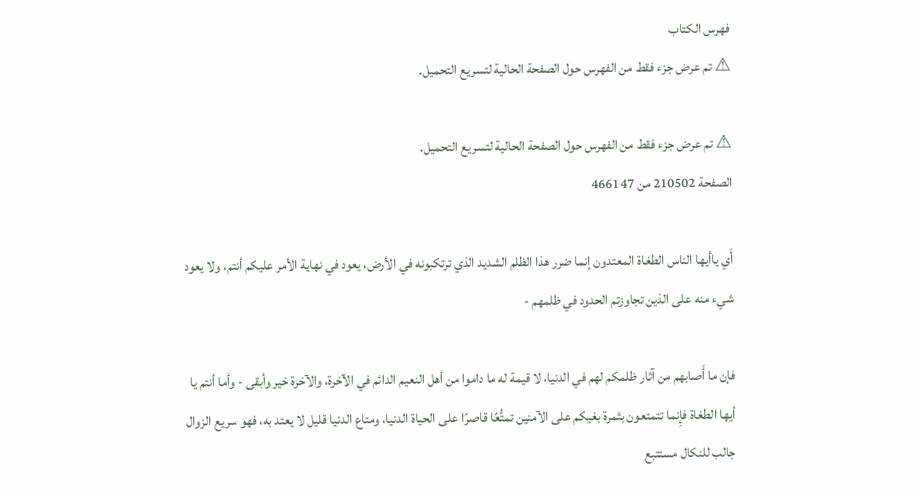فهرس الكتاب
⚠ تم عرض جزء فقط من الفهرس حول الصفحة الحالية لتسريع التحميل.

⚠ تم عرض جزء فقط من الفهرس حول الصفحة الحالية لتسريع التحميل.
الصفحة 210502 من 466147

أَي ياأيها الناس الطغاة المعتدون إنما ضرر هذا الظلم الشديد الذي ترتكبونه في الأرض، يعود في نهاية الأمر عليكم أنتم، ولا يعود شيء منه على الذين تجاوزتم الحدود في ظلمهم -

فإن ما أَصابهم من آثار ظلمكم لهم في الدنيا، لا قيمة له ما داموا من أهل النعيم الدائم في الآخرة، والآخرة خير وأبقى - وأما أنتم يا أيها الطغاة فإِنما تتمتعون بثمرة بغيكم على الآمنين تمتُّعًا قاصرًا على الحياة الدنيا، ومتاع الدنيا قليل لا يعتد به، فهو سريع الزوال جالب للنكال مستتبع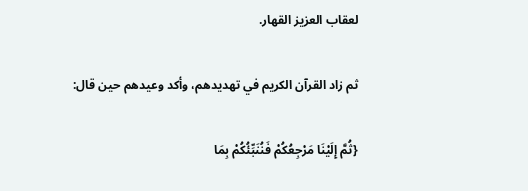لعقاب العزيز القهار.

ثم زاد القرآن الكريم في تهديدهم، وأكد وعيدهم حين قال:

{ثُمَّ إِلَيْنَا مَرْجِعُكُمْ فَنُنَبِّئُكُمْ بِمَا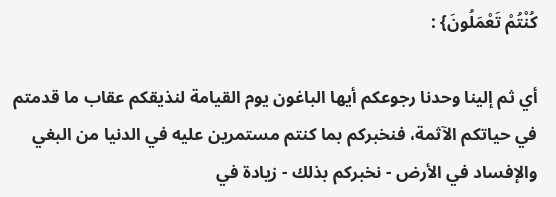كُنْتُمْ تَعْمَلُونَ} :

أي ثم إلينا وحدنا رجوعكم أيها الباغون يوم القيامة لنذيقكم عقاب ما قدمتم في حياتكم الآثمة، فنخبركم بما كنتم مستمرين عليه في الدنيا من البغي والإفساد في الأرض - نخبركم بذلك - زيادة في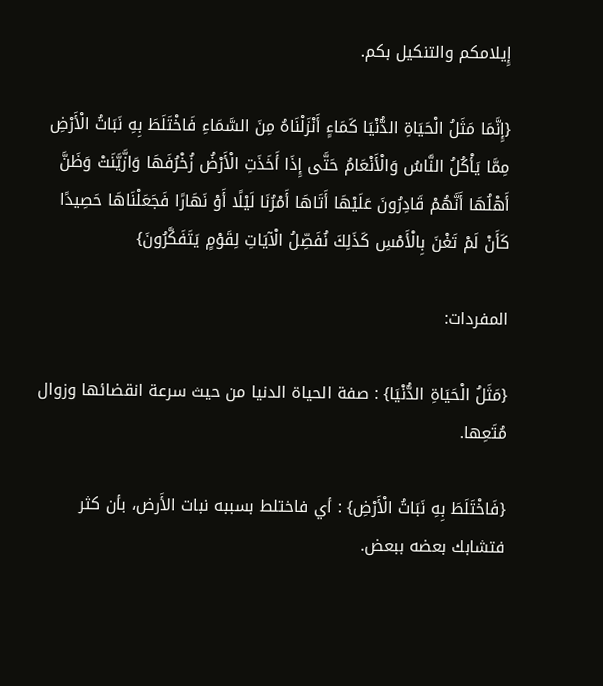إِيلامكم والتنكيل بكم.

{إِنَّمَا مَثَلُ الْحَيَاةِ الدُّنْيَا كَمَاءٍ أَنْزَلْنَاهُ مِنَ السَّمَاءِ فَاخْتَلَطَ بِهِ نَبَاتُ الْأَرْضِ مِمَّا يَأْكُلُ النَّاسُ وَالْأَنْعَامُ حَتَّى إِذَا أَخَذَتِ الْأَرْضُ زُخْرُفَهَا وَازَّيَّنَتْ وَظَنَّ أَهْلُهَا أَنَّهُمْ قَادِرُونَ عَلَيْهَا أَتَاهَا أَمْرُنَا لَيْلًا أَوْ نَهَارًا فَجَعَلْنَاهَا حَصِيدًا كَأَنْ لَمْ تَغْنَ بِالْأَمْسِ كَذَلِكَ نُفَصِّلُ الْآيَاتِ لِقَوْمٍ يَتَفَكَّرُونَ}

المفردات:

{مَثَلُ الْحَيَاةِ الدُّنْيَا} : صفة الحياة الدنيا من حيث سرعة انقضائها وزوال مُتَعِها.

{فَاخْتَلَطَ بِهِ نَبَاتُ الْأَرْضِ} : أي فاختلط بسببه نبات الأَرض، بأن كثر فتشابك بعضه ببعض.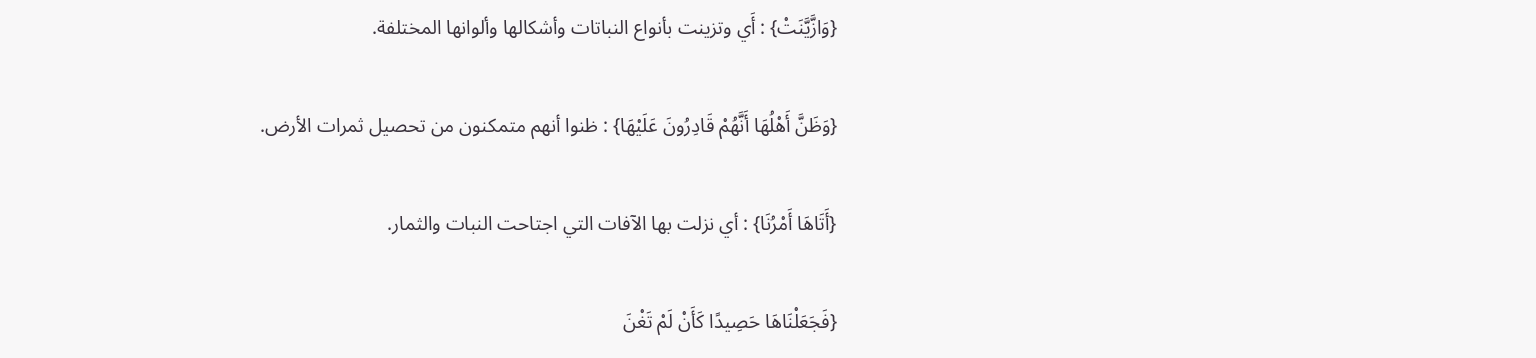{وَازَّيَّنَتْ} : أَي وتزينت بأنواع النباتات وأشكالها وألوانها المختلفة.

{وَظَنَّ أَهْلُهَا أَنَّهُمْ قَادِرُونَ عَلَيْهَا} : ظنوا أنهم متمكنون من تحصيل ثمرات الأرض.

{أَتَاهَا أَمْرُنَا} : أي نزلت بها الآفات التي اجتاحت النبات والثمار.

{فَجَعَلْنَاهَا حَصِيدًا كَأَنْ لَمْ تَغْنَ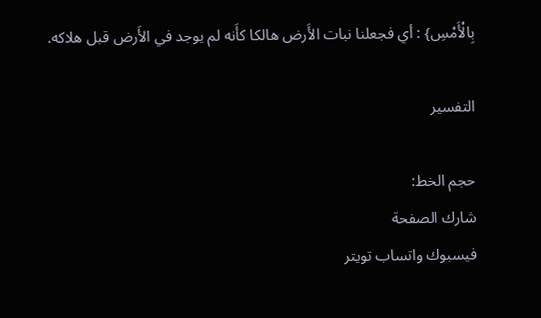بِالْأَمْسِ} : أي فجعلنا نبات الأَرض هالكا كأَنه لم يوجد في الأَرض قبل هلاكه.

التفسير

حجم الخط:
شارك الصفحة
فيسبوك واتساب تويتر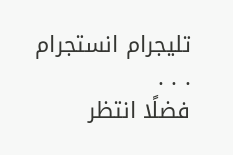تليجرام انستجرام
. . .
فضلًا انتظر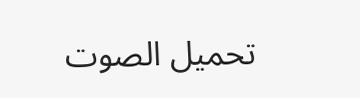تحميل الصوت